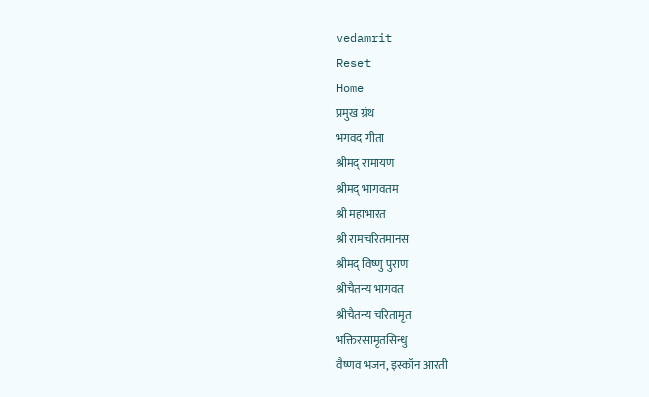vedamrit
Reset
Home
प्रमुख ग्रंथ
भगवद गीता
श्रीमद् रामायण
श्रीमद् भागवतम
श्री महाभारत
श्री रामचरितमानस
श्रीमद् विष्णु पुराण
श्रीचैतन्य भागवत
श्रीचैतन्य चरितामृत
भक्तिरसामृतसिन्धु
वैष्णव भजन, इस्कॉन आरती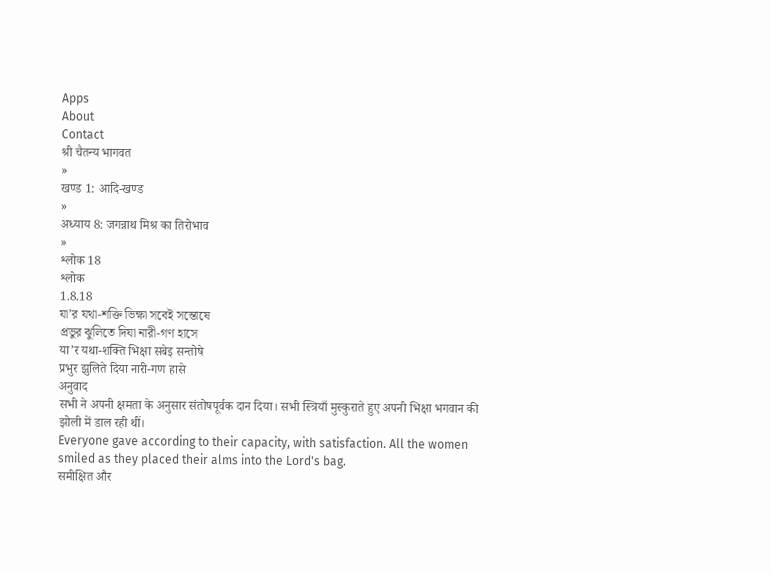Apps
About
Contact
श्री चैतन्य भागवत
»
खण्ड 1: आदि-खण्ड
»
अध्याय 8: जगन्नाथ मिश्र का तिरोभाव
»
श्लोक 18
श्लोक
1.8.18
যা’র যথা-শক্তি ভিক্ষা সবেই সন্তোষে
প্রভুর ঝুলিতে দিযা নারী-গণ হাসে
या’र यथा-शक्ति भिक्षा सबेइ सन्तोषे
प्रभुर झुलिते दिया नारी-गण हासे
अनुवाद
सभी ने अपनी क्षमता के अनुसार संतोषपूर्वक दान दिया। सभी स्त्रियाँ मुस्कुराते हुए अपनी भिक्षा भगवान की झोली में डाल रही थीं।
Everyone gave according to their capacity, with satisfaction. All the women smiled as they placed their alms into the Lord's bag.
समीक्षित और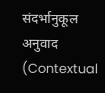संदर्भानुकूल अनुवाद (Contextual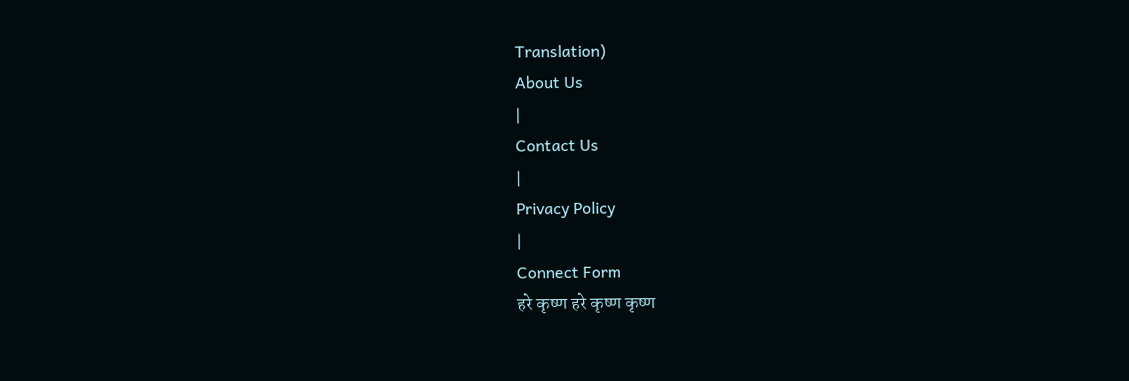Translation)
About Us
|
Contact Us
|
Privacy Policy
|
Connect Form
हरे कृष्ण हरे कृष्ण कृष्ण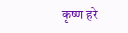कृष्ण हरे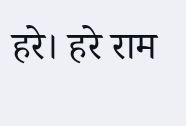हरे। हरे राम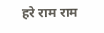हरे राम राम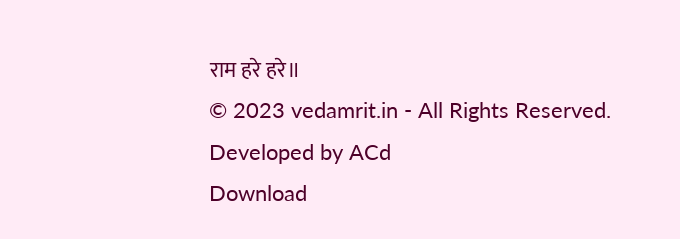राम हरे हरे॥
© 2023 vedamrit.in - All Rights Reserved. Developed by ACd
Download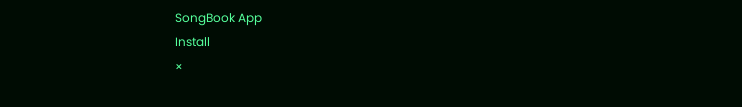SongBook App
Install
×